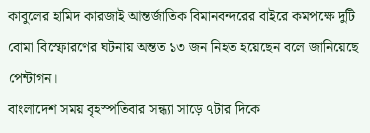কাবুলের হামিদ কারজাই আন্তর্জাতিক বিমানবন্দরের বাইরে কমপক্ষে দুটি বোমা বিস্ফোরণের ঘটনায় অন্তত ১৩ জন নিহত হয়েছেন বলে জানিয়েছে পেন্টাগন।
বাংলাদেশ সময় বৃহস্পতিবার সন্ধ্যা সাড়ে ৭টার দিকে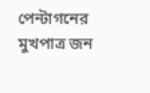পেন্টাগনের মুখপাত্র জন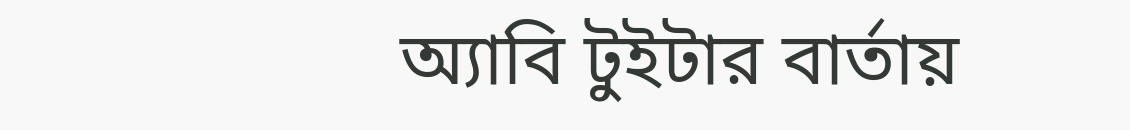অ্যাবি টুইটার বার্তায়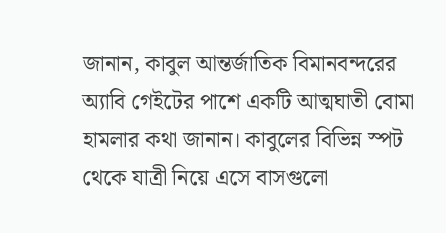জানান, কাবুল আন্তর্জাতিক বিমানবন্দরের অ্যাবি গেইটের পাশে একটি আত্মঘাতী বোমা হামলার কথা জানান। কাবুলের বিভিন্ন স্পট থেকে যাত্রী নিয়ে এসে বাসগুলো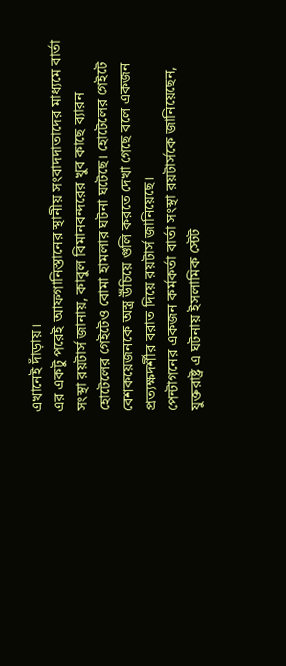এখানেই দাঁড়ায়।
এর একটু পরেই আফগানিস্তানের স্থানীয় সংবাদদাতাদের মাধ্যমে বার্তা সংস্থা রয়টার্স জানায়, কাবুল বিমানবন্দরের খুব কাছে ব্যারন হোটেলের গেইটেও বোমা হামলার ঘটনা ঘটেছে। হোটেলের গেইটে বেশকয়েজনকে অস্ত্র উঁচিয়ে গুলি করতে দেখা গেছে বলে একজন প্রত্যক্ষদর্শীর বরাত দিয়ে রয়টার্স জানিয়েছে।
পেন্টাগনের একজন কর্মকর্তা বার্তা সংস্থা রয়টার্সকে জানিয়েছেন, যুক্তরাষ্ট্র এ ঘটনায় ইসলামিক স্টেট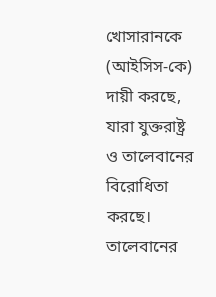খোসারানকে (আইসিস-কে) দায়ী করছে, যারা যুক্তরাষ্ট্র ও তালেবানের বিরোধিতা করছে।
তালেবানের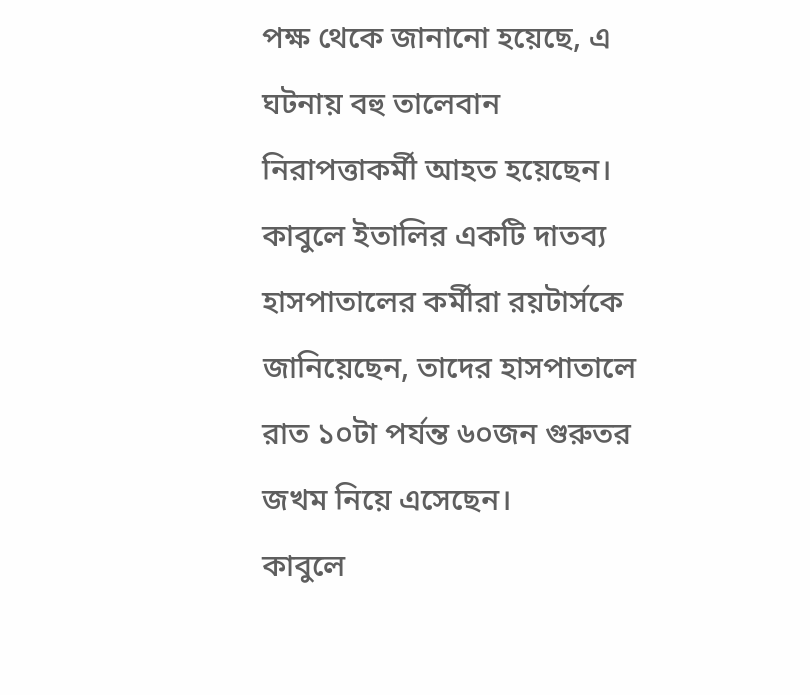পক্ষ থেকে জানানো হয়েছে, এ ঘটনায় বহু তালেবান নিরাপত্তাকর্মী আহত হয়েছেন।
কাবুলে ইতালির একটি দাতব্য হাসপাতালের কর্মীরা রয়টার্সকে জানিয়েছেন, তাদের হাসপাতালে রাত ১০টা পর্যন্ত ৬০জন গুরুতর জখম নিয়ে এসেছেন।
কাবুলে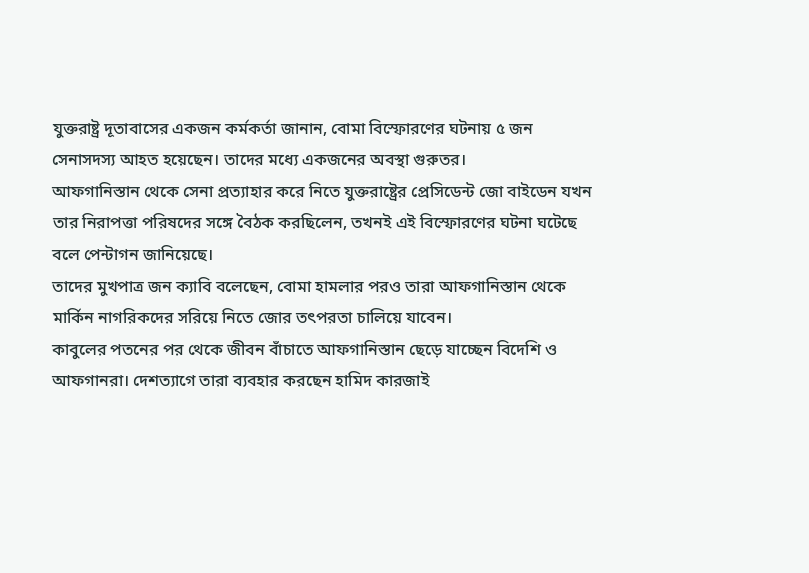যুক্তরাষ্ট্র দূতাবাসের একজন কর্মকর্তা জানান, বোমা বিস্ফোরণের ঘটনায় ৫ জন সেনাসদস্য আহত হয়েছেন। তাদের মধ্যে একজনের অবস্থা গুরুতর।
আফগানিস্তান থেকে সেনা প্রত্যাহার করে নিতে যুক্তরাষ্ট্রের প্রেসিডেন্ট জো বাইডেন যখন তার নিরাপত্তা পরিষদের সঙ্গে বৈঠক করছিলেন, তখনই এই বিস্ফোরণের ঘটনা ঘটেছে বলে পেন্টাগন জানিয়েছে।
তাদের মুখপাত্র জন ক্যাবি বলেছেন, বোমা হামলার পরও তারা আফগানিস্তান থেকে মার্কিন নাগরিকদের সরিয়ে নিতে জোর তৎপরতা চালিয়ে যাবেন।
কাবুলের পতনের পর থেকে জীবন বাঁচাতে আফগানিস্তান ছেড়ে যাচ্ছেন বিদেশি ও আফগানরা। দেশত্যাগে তারা ব্যবহার করছেন হামিদ কারজাই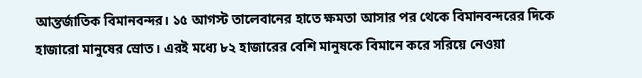আন্তর্জাতিক বিমানবন্দর। ১৫ আগস্ট তালেবানের হাতে ক্ষমতা আসার পর থেকে বিমানবন্দরের দিকে হাজারো মানুষের স্রোত। এরই মধ্যে ৮২ হাজারের বেশি মানুষকে বিমানে করে সরিয়ে নেওয়া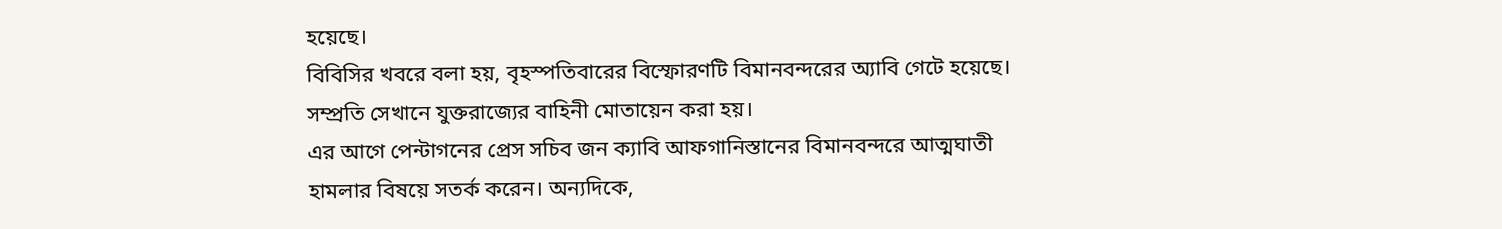হয়েছে।
বিবিসির খবরে বলা হয়, বৃহস্পতিবারের বিস্ফোরণটি বিমানবন্দরের অ্যাবি গেটে হয়েছে। সম্প্রতি সেখানে যুক্তরাজ্যের বাহিনী মোতায়েন করা হয়।
এর আগে পেন্টাগনের প্রেস সচিব জন ক্যাবি আফগানিস্তানের বিমানবন্দরে আত্মঘাতী হামলার বিষয়ে সতর্ক করেন। অন্যদিকে,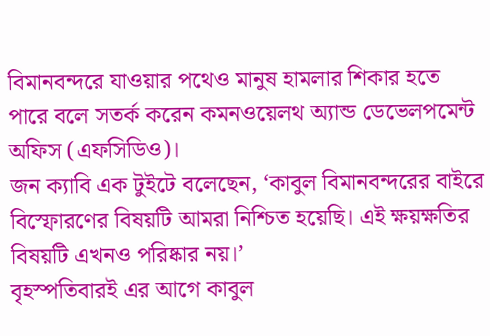বিমানবন্দরে যাওয়ার পথেও মানুষ হামলার শিকার হতে পারে বলে সতর্ক করেন কমনওয়েলথ অ্যান্ড ডেভেলপমেন্ট অফিস (এফসিডিও)।
জন ক্যাবি এক টুইটে বলেছেন, ‘কাবুল বিমানবন্দরের বাইরে বিস্ফোরণের বিষয়টি আমরা নিশ্চিত হয়েছি। এই ক্ষয়ক্ষতির বিষয়টি এখনও পরিষ্কার নয়।’
বৃহস্পতিবারই এর আগে কাবুল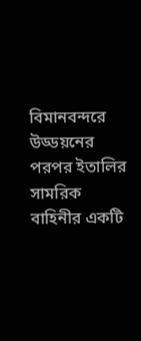বিমানবন্দরে উড্ডয়নের পরপর ইতালির সামরিক বাহিনীর একটি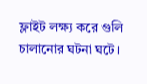ফ্লাইট লক্ষ্য করে গুলি চালানোর ঘটনা ঘটে।